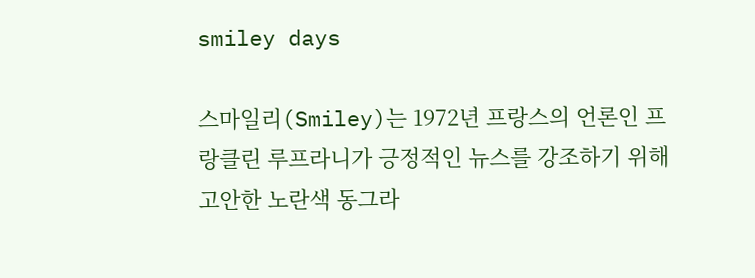smiley days

스마일리(Smiley)는 1972년 프랑스의 언론인 프랑클린 루프라니가 긍정적인 뉴스를 강조하기 위해 고안한 노란색 동그라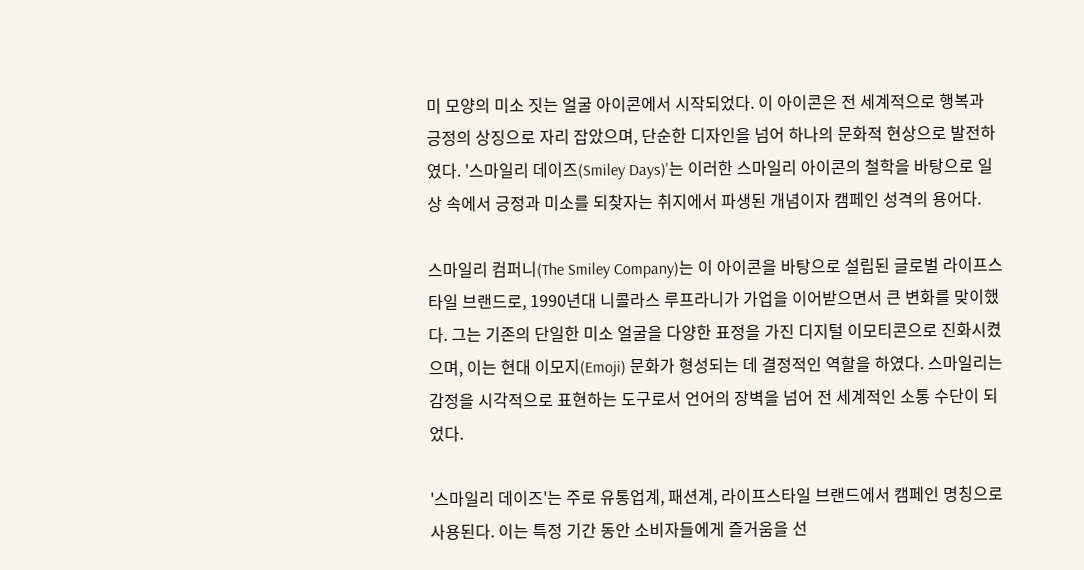미 모양의 미소 짓는 얼굴 아이콘에서 시작되었다. 이 아이콘은 전 세계적으로 행복과 긍정의 상징으로 자리 잡았으며, 단순한 디자인을 넘어 하나의 문화적 현상으로 발전하였다. '스마일리 데이즈(Smiley Days)'는 이러한 스마일리 아이콘의 철학을 바탕으로 일상 속에서 긍정과 미소를 되찾자는 취지에서 파생된 개념이자 캠페인 성격의 용어다.

스마일리 컴퍼니(The Smiley Company)는 이 아이콘을 바탕으로 설립된 글로벌 라이프스타일 브랜드로, 1990년대 니콜라스 루프라니가 가업을 이어받으면서 큰 변화를 맞이했다. 그는 기존의 단일한 미소 얼굴을 다양한 표정을 가진 디지털 이모티콘으로 진화시켰으며, 이는 현대 이모지(Emoji) 문화가 형성되는 데 결정적인 역할을 하였다. 스마일리는 감정을 시각적으로 표현하는 도구로서 언어의 장벽을 넘어 전 세계적인 소통 수단이 되었다.

'스마일리 데이즈'는 주로 유통업계, 패션계, 라이프스타일 브랜드에서 캠페인 명칭으로 사용된다. 이는 특정 기간 동안 소비자들에게 즐거움을 선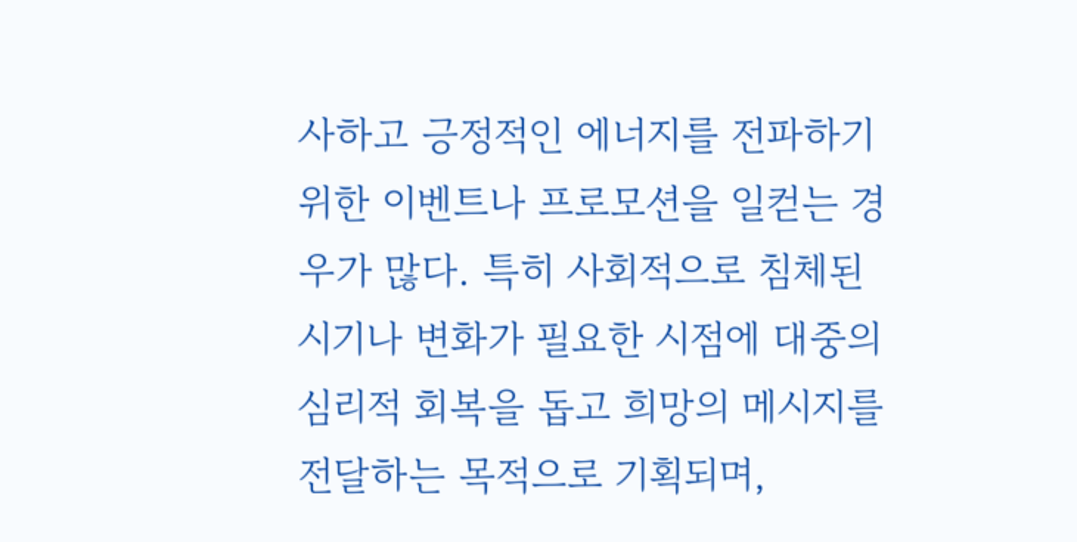사하고 긍정적인 에너지를 전파하기 위한 이벤트나 프로모션을 일컫는 경우가 많다. 특히 사회적으로 침체된 시기나 변화가 필요한 시점에 대중의 심리적 회복을 돕고 희망의 메시지를 전달하는 목적으로 기획되며,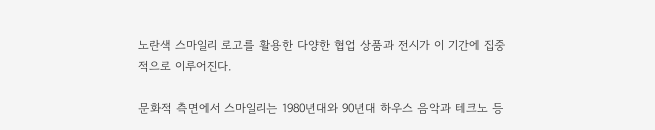노란색 스마일리 로고를 활용한 다양한 협업 상품과 전시가 이 기간에 집중적으로 이루어진다.

문화적 측면에서 스마일리는 1980년대와 90년대 하우스 음악과 테크노 등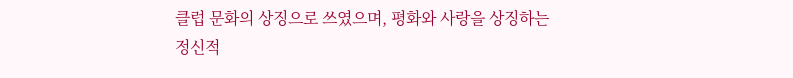클럽 문화의 상징으로 쓰였으며, 평화와 사랑을 상징하는 정신적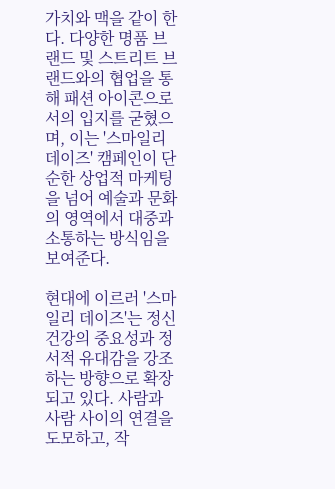가치와 맥을 같이 한다. 다양한 명품 브랜드 및 스트리트 브랜드와의 협업을 통해 패션 아이콘으로서의 입지를 굳혔으며, 이는 '스마일리 데이즈' 캠페인이 단순한 상업적 마케팅을 넘어 예술과 문화의 영역에서 대중과 소통하는 방식임을 보여준다.

현대에 이르러 '스마일리 데이즈'는 정신 건강의 중요성과 정서적 유대감을 강조하는 방향으로 확장되고 있다. 사람과 사람 사이의 연결을 도모하고, 작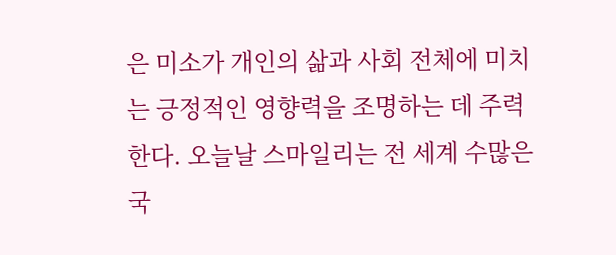은 미소가 개인의 삶과 사회 전체에 미치는 긍정적인 영향력을 조명하는 데 주력한다. 오늘날 스마일리는 전 세계 수많은 국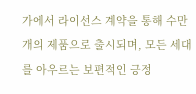가에서 라이선스 계약을 통해 수만 개의 제품으로 출시되며, 모든 세대를 아우르는 보편적인 긍정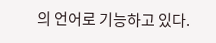의 언어로 기능하고 있다.